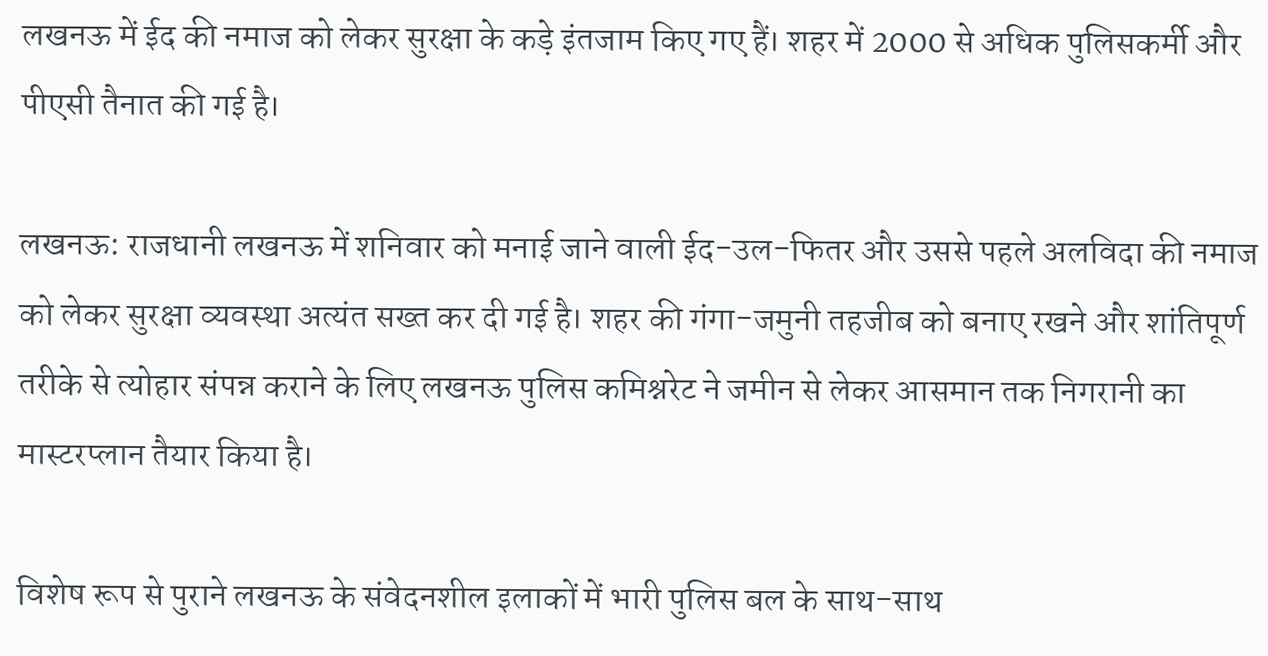लखनऊ में ईद की नमाज को लेकर सुरक्षा के कड़े इंतजाम किए गए हैं। शहर में 2000 से अधिक पुलिसकर्मी और पीएसी तैनात की गई है।

लखनऊ: राजधानी लखनऊ में शनिवार को मनाई जाने वाली ईद-उल-फितर और उससे पहले अलविदा की नमाज को लेकर सुरक्षा व्यवस्था अत्यंत सख्त कर दी गई है। शहर की गंगा-जमुनी तहजीब को बनाए रखने और शांतिपूर्ण तरीके से त्योहार संपन्न कराने के लिए लखनऊ पुलिस कमिश्नरेट ने जमीन से लेकर आसमान तक निगरानी का मास्टरप्लान तैयार किया है।

विशेष रूप से पुराने लखनऊ के संवेदनशील इलाकों में भारी पुलिस बल के साथ-साथ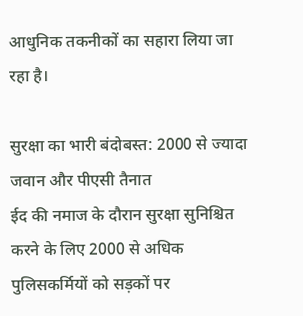आधुनिक तकनीकों का सहारा लिया जा रहा है।

सुरक्षा का भारी बंदोबस्त: 2000 से ज्यादा जवान और पीएसी तैनात
ईद की नमाज के दौरान सुरक्षा सुनिश्चित करने के लिए 2000 से अधिक पुलिसकर्मियों को सड़कों पर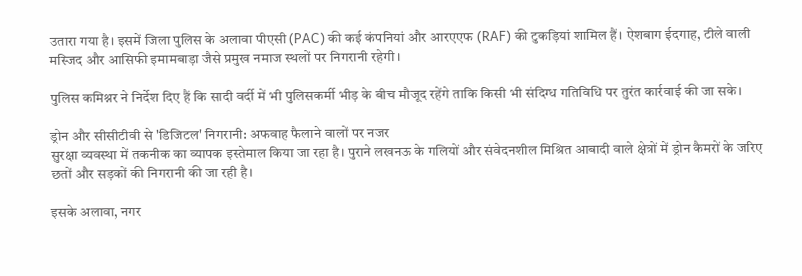उतारा गया है। इसमें जिला पुलिस के अलावा पीएसी (PAC) की कई कंपनियां और आरएएफ (RAF) की टुकड़ियां शामिल हैं। ऐशबाग ईदगाह, टीले वाली मस्जिद और आसिफी इमामबाड़ा जैसे प्रमुख नमाज स्थलों पर निगरानी रहेगी।

पुलिस कमिश्नर ने निर्देश दिए हैं कि सादी वर्दी में भी पुलिसकर्मी भीड़ के बीच मौजूद रहेंगे ताकि किसी भी संदिग्ध गतिविधि पर तुरंत कार्रवाई की जा सके।

ड्रोन और सीसीटीवी से 'डिजिटल' निगरानी: अफवाह फैलाने वालों पर नजर
सुरक्षा व्यवस्था में तकनीक का व्यापक इस्तेमाल किया जा रहा है। पुराने लखनऊ के गलियों और संवेदनशील मिश्रित आबादी वाले क्षेत्रों में ड्रोन कैमरों के जरिए छतों और सड़कों की निगरानी की जा रही है।

इसके अलावा, नगर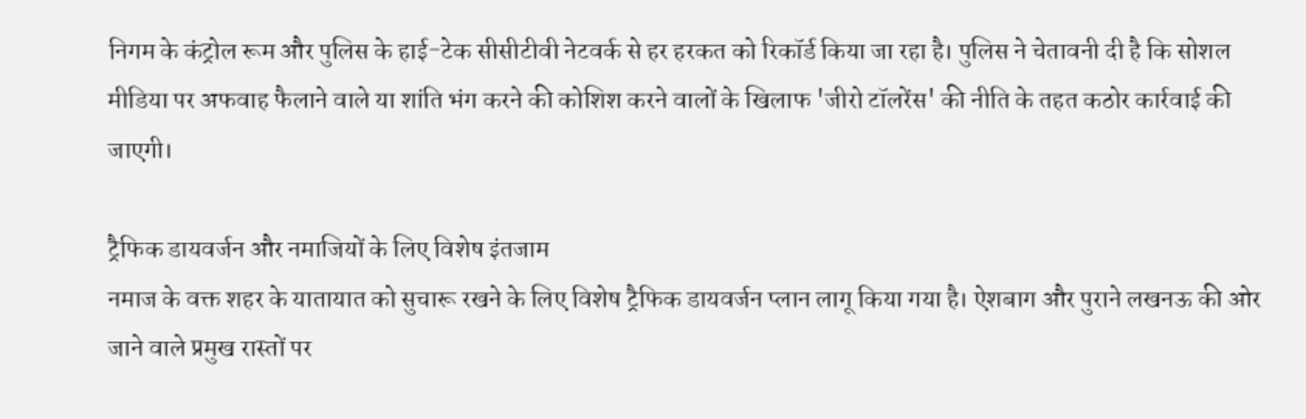निगम के कंट्रोल रूम और पुलिस के हाई-टेक सीसीटीवी नेटवर्क से हर हरकत को रिकॉर्ड किया जा रहा है। पुलिस ने चेतावनी दी है कि सोशल मीडिया पर अफवाह फैलाने वाले या शांति भंग करने की कोशिश करने वालों के खिलाफ 'जीरो टॉलरेंस' की नीति के तहत कठोर कार्रवाई की जाएगी।

ट्रैफिक डायवर्जन और नमाजियों के लिए विशेष इंतजाम
नमाज के वक्त शहर के यातायात को सुचारू रखने के लिए विशेष ट्रैफिक डायवर्जन प्लान लागू किया गया है। ऐशबाग और पुराने लखनऊ की ओर जाने वाले प्रमुख रास्तों पर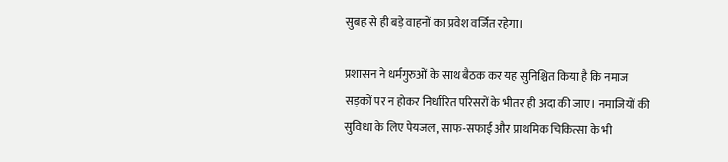सुबह से ही बड़े वाहनों का प्रवेश वर्जित रहेगा।

प्रशासन ने धर्मगुरुओं के साथ बैठक कर यह सुनिश्चित किया है कि नमाज सड़कों पर न होकर निर्धारित परिसरों के भीतर ही अदा की जाए। नमाजियों की सुविधा के लिए पेयजल, साफ-सफाई और प्राथमिक चिकित्सा के भी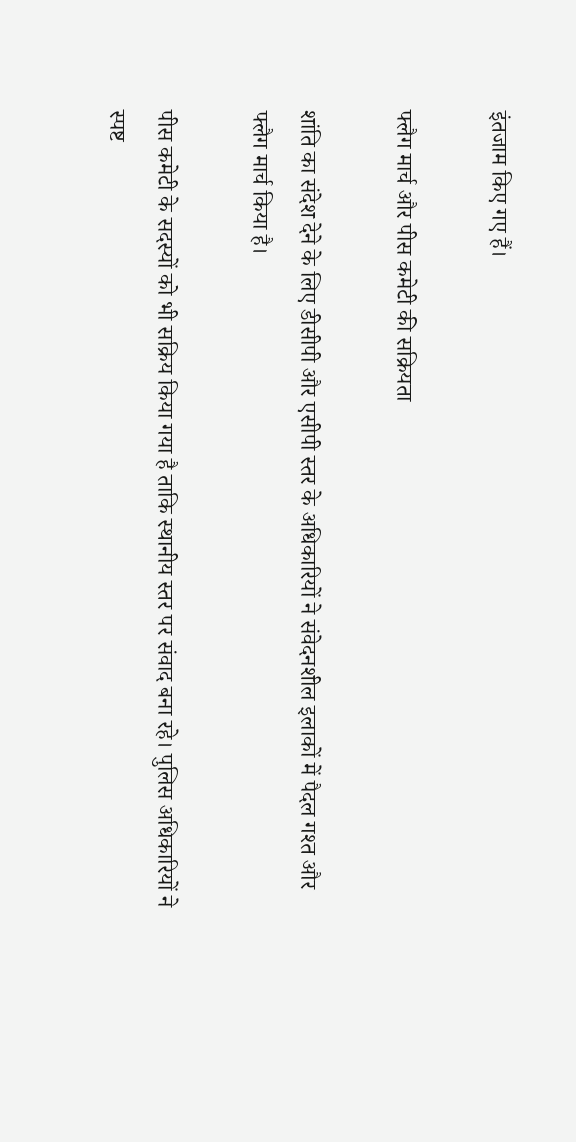इंतजाम किए गए हैं।

फ्लैग मार्च और पीस कमेटी की सक्रियता

शांति का संदेश देने के लिए डीसीपी और एसीपी स्तर के अधिकारियों ने संवेदनशील इलाकों में पैदल गश्त और फ्लैग मार्च किया है।

पीस कमेटी के सदस्यों को भी सक्रिय किया गया है ताकि स्थानीय स्तर पर संवाद बना रहे। पुलिस अधिकारियों ने स्पष्ट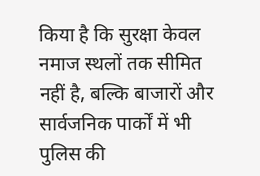किया है कि सुरक्षा केवल नमाज स्थलों तक सीमित नहीं है, बल्कि बाजारों और सार्वजनिक पार्कों में भी पुलिस की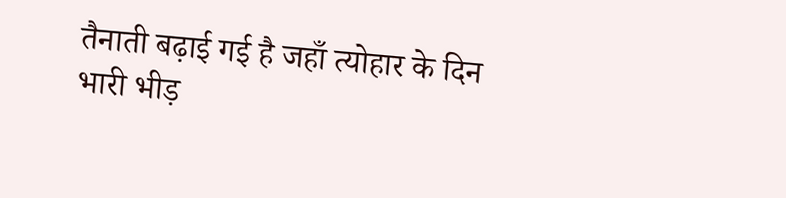तैनाती बढ़ाई गई है जहाँ त्योहार के दिन भारी भीड़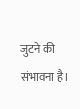जुटने की संभावना है।